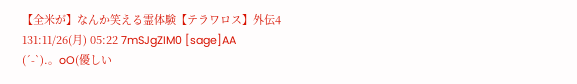【全米が】なんか笑える霊体験【テラワロス】外伝4
131:11/26(月) 05:22 7mSJgZIM0 [sage]AA
(´-`).。oO(優しい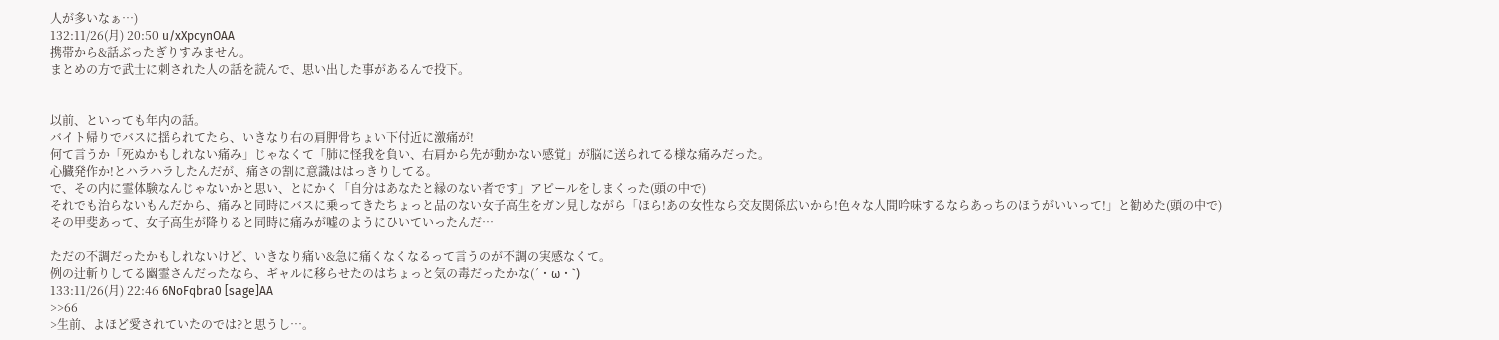人が多いなぁ…)
132:11/26(月) 20:50 u/xXpcynOAA
携帯から&話ぶったぎりすみません。
まとめの方で武士に刺された人の話を読んで、思い出した事があるんで投下。


以前、といっても年内の話。
バイト帰りでバスに揺られてたら、いきなり右の肩胛骨ちょい下付近に激痛が!
何て言うか「死ぬかもしれない痛み」じゃなくて「肺に怪我を負い、右肩から先が動かない感覚」が脳に送られてる様な痛みだった。
心臓発作か!とハラハラしたんだが、痛さの割に意識ははっきりしてる。
で、その内に霊体験なんじゃないかと思い、とにかく「自分はあなたと縁のない者です」アピールをしまくった(頭の中で)
それでも治らないもんだから、痛みと同時にバスに乗ってきたちょっと品のない女子高生をガン見しながら「ほら!あの女性なら交友関係広いから!色々な人間吟味するならあっちのほうがいいって!」と勧めた(頭の中で)
その甲斐あって、女子高生が降りると同時に痛みが嘘のようにひいていったんだ…

ただの不調だったかもしれないけど、いきなり痛い&急に痛くなくなるって言うのが不調の実感なくて。
例の辻斬りしてる幽霊さんだったなら、ギャルに移らせたのはちょっと気の毒だったかな(´・ω・`)
133:11/26(月) 22:46 6NoFqbra0 [sage]AA
>>66
>生前、よほど愛されていたのでは?と思うし…。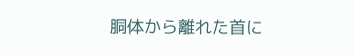胴体から離れた首に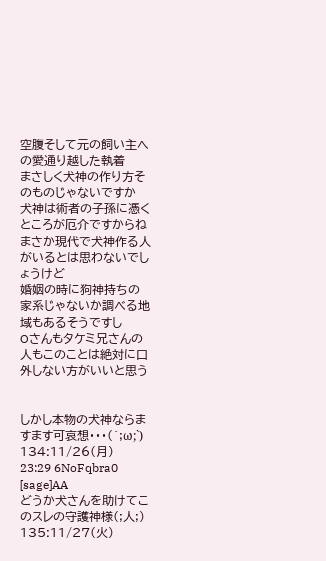空腹そして元の飼い主への愛通り越した執着
まさしく犬神の作り方そのものじゃないですか
犬神は術者の子孫に憑くところが厄介ですからね
まさか現代で犬神作る人がいるとは思わないでしょうけど
婚姻の時に狗神持ちの家系じゃないか調べる地域もあるそうですし
Oさんもタケミ兄さんの人もこのことは絶対に口外しない方がいいと思う


しかし本物の犬神ならますます可哀想・・・(´;ω;`)
134:11/26(月) 23:29 6NoFqbra0 [sage]AA
どうか犬さんを助けてこのスレの守護神様(;人;)
135:11/27(火)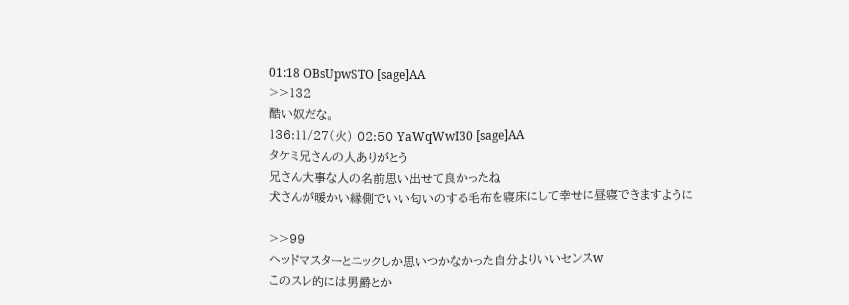01:18 OBsUpwSTO [sage]AA
>>132
酷い奴だな。
136:11/27(火) 02:50 YaWqWwI30 [sage]AA
タケミ兄さんの人ありがとう
兄さん大事な人の名前思い出せて良かったね
犬さんが暖かい縁側でいい匂いのする毛布を寝床にして幸せに昼寝できますように

>>99
ヘッドマスターとニックしか思いつかなかった自分よりいいセンスw
このスレ的には男爵とか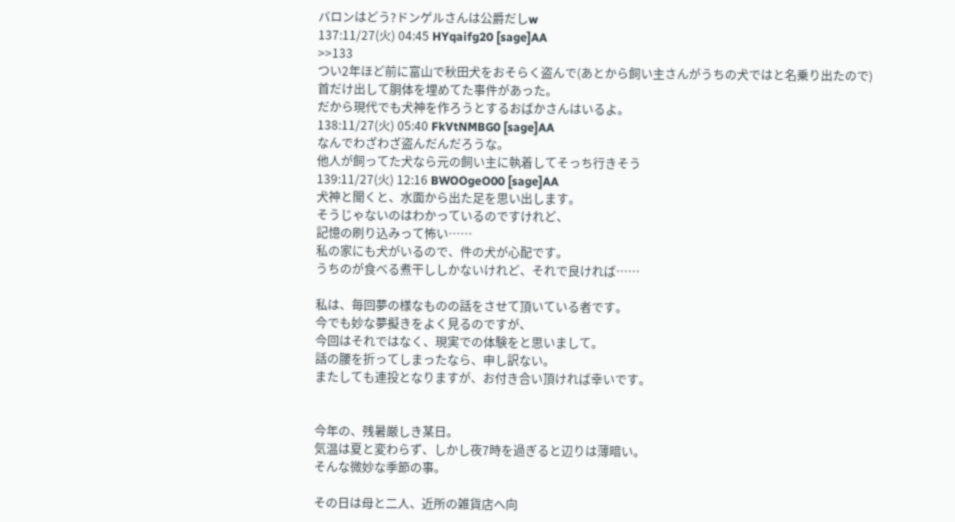バロンはどう?ドンゲルさんは公爵だしw
137:11/27(火) 04:45 HYqaifg20 [sage]AA
>>133
つい2年ほど前に富山で秋田犬をおそらく盗んで(あとから飼い主さんがうちの犬ではと名乗り出たので)
首だけ出して胴体を埋めてた事件があった。
だから現代でも犬神を作ろうとするおばかさんはいるよ。
138:11/27(火) 05:40 FkVtNMBG0 [sage]AA
なんでわざわざ盗んだんだろうな。
他人が飼ってた犬なら元の飼い主に執着してそっち行きそう
139:11/27(火) 12:16 BWOOgeO00 [sage]AA
犬神と聞くと、水面から出た足を思い出します。
そうじゃないのはわかっているのですけれど、
記憶の刷り込みって怖い……
私の家にも犬がいるので、件の犬が心配です。
うちのが食べる煮干ししかないけれど、それで良ければ……

私は、毎回夢の様なものの話をさせて頂いている者です。
今でも妙な夢擬きをよく見るのですが、
今回はそれではなく、現実での体験をと思いまして。
話の腰を折ってしまったなら、申し訳ない。
またしても連投となりますが、お付き合い頂ければ幸いです。


今年の、残暑厳しき某日。
気温は夏と変わらず、しかし夜7時を過ぎると辺りは薄暗い。
そんな微妙な季節の事。

その日は母と二人、近所の雑貨店へ向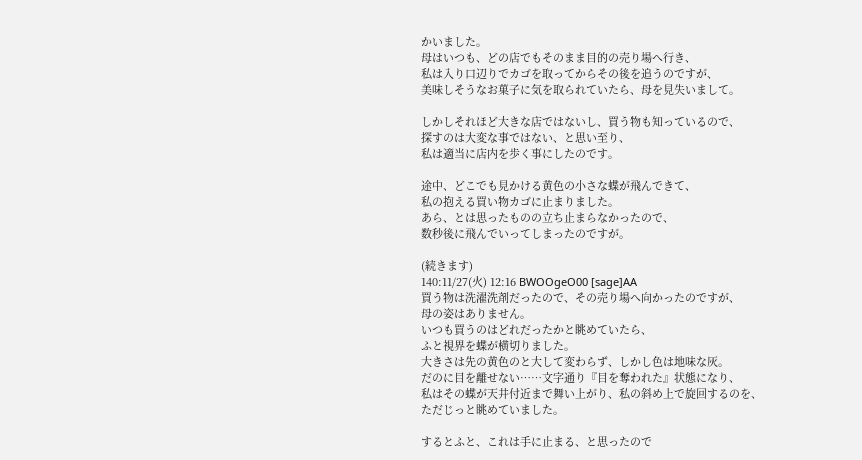かいました。
母はいつも、どの店でもそのまま目的の売り場へ行き、
私は入り口辺りでカゴを取ってからその後を追うのですが、
美味しそうなお菓子に気を取られていたら、母を見失いまして。

しかしそれほど大きな店ではないし、買う物も知っているので、
探すのは大変な事ではない、と思い至り、
私は適当に店内を歩く事にしたのです。

途中、どこでも見かける黄色の小さな蝶が飛んできて、
私の抱える買い物カゴに止まりました。
あら、とは思ったものの立ち止まらなかったので、
数秒後に飛んでいってしまったのですが。

(続きます)
140:11/27(火) 12:16 BWOOgeO00 [sage]AA
買う物は洗濯洗剤だったので、その売り場へ向かったのですが、
母の姿はありません。
いつも買うのはどれだったかと眺めていたら、
ふと視界を蝶が横切りました。
大きさは先の黄色のと大して変わらず、しかし色は地味な灰。
だのに目を離せない……文字通り『目を奪われた』状態になり、
私はその蝶が天井付近まで舞い上がり、私の斜め上で旋回するのを、
ただじっと眺めていました。

するとふと、これは手に止まる、と思ったので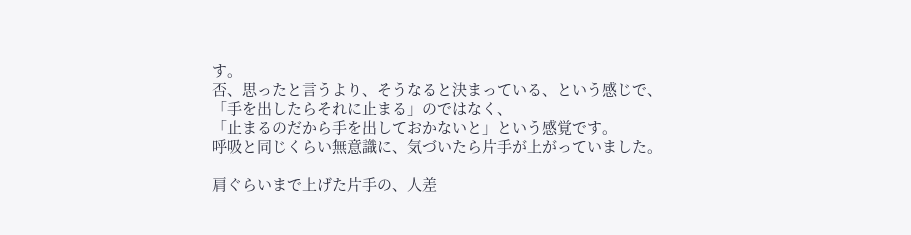す。
否、思ったと言うより、そうなると決まっている、という感じで、
「手を出したらそれに止まる」のではなく、
「止まるのだから手を出しておかないと」という感覚です。
呼吸と同じくらい無意識に、気づいたら片手が上がっていました。

肩ぐらいまで上げた片手の、人差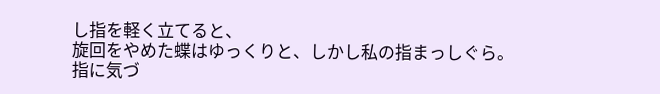し指を軽く立てると、
旋回をやめた蝶はゆっくりと、しかし私の指まっしぐら。
指に気づ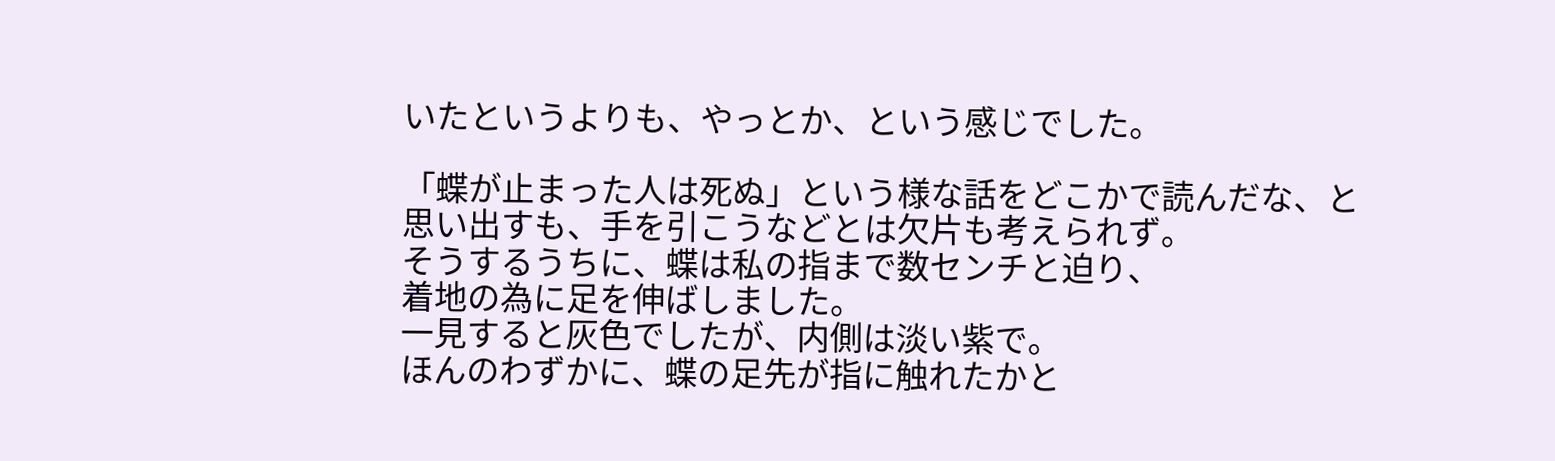いたというよりも、やっとか、という感じでした。

「蝶が止まった人は死ぬ」という様な話をどこかで読んだな、と
思い出すも、手を引こうなどとは欠片も考えられず。
そうするうちに、蝶は私の指まで数センチと迫り、
着地の為に足を伸ばしました。
一見すると灰色でしたが、内側は淡い紫で。
ほんのわずかに、蝶の足先が指に触れたかと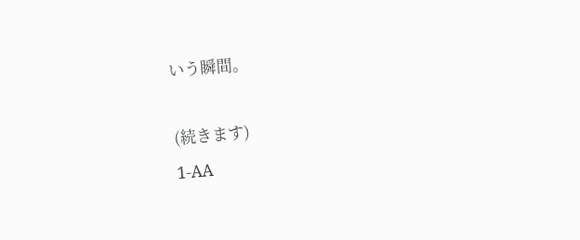いう瞬間。

(続きます)
1-AA